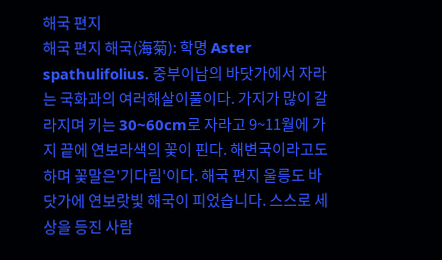해국 편지
해국 편지 해국(海菊): 학명 Aster spathulifolius. 중부이남의 바닷가에서 자라는 국화과의 여러해살이풀이다. 가지가 많이 갈라지며 키는 30~60cm로 자라고 9~11월에 가지 끝에 연보라색의 꽃이 핀다. 해변국이라고도 하며 꽃말은'기다림'이다. 해국 편지 울릉도 바닷가에 연보랏빛 해국이 피었습니다. 스스로 세상을 등진 사람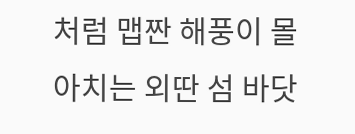처럼 맵짠 해풍이 몰아치는 외딴 섬 바닷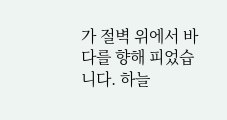가 절벽 위에서 바다를 향해 피었습니다. 하늘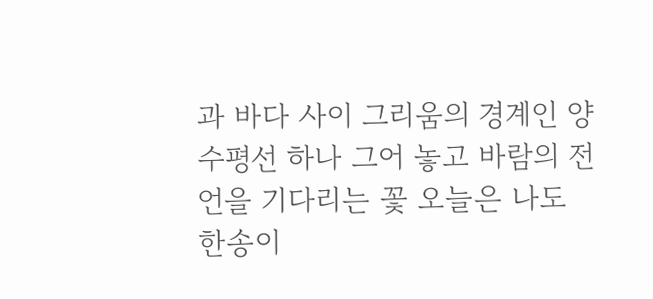과 바다 사이 그리움의 경계인 양 수평선 하나 그어 놓고 바람의 전언을 기다리는 꽃 오늘은 나도 한송이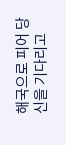해국으로 피어 당신을 기다리고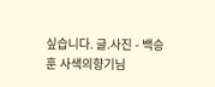싶습니다. 글.사진 - 백승훈 사색의향기님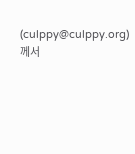(culppy@culppy.org)께서